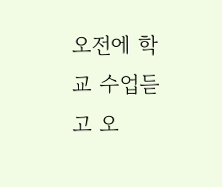오전에 학교 수업듣고 오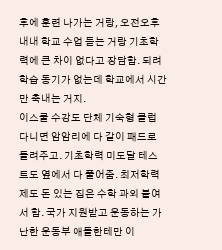후에 훈련 나가는 거랑, 오전오후 내내 학교 수업 듣는 거랑 기초학력에 큰 차이 없다고 장담함. 되려 학습 동기가 없는데 학교에서 시간만 축내는 거지.
이스쿨 수강도 단체 기숙형 클럽 다니면 암암리에 다 같이 패드로 돌려주고. 기초학력 미도달 테스트도 옆에서 다 풀어줌. 최저학력제도 돈 있는 집은 수학 과외 붙여서 함. 국가 지원받고 운동하는 가난한 운동부 애들한테만 이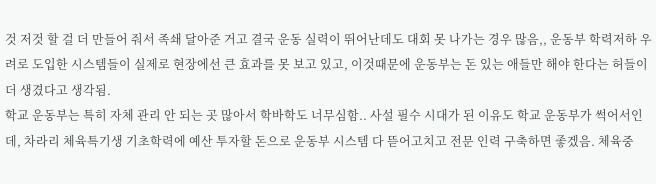것 저것 할 걸 더 만들어 줘서 족쇄 달아준 거고 결국 운동 실력이 뛰어난데도 대회 못 나가는 경우 많음,, 운동부 학력저하 우려로 도입한 시스템들이 실제로 현장에선 큰 효과를 못 보고 있고, 이것때문에 운동부는 돈 있는 애들만 해야 한다는 허들이 더 생겼다고 생각됨.
학교 운동부는 특히 자체 관리 안 되는 곳 많아서 학바학도 너무심함.. 사설 필수 시대가 된 이유도 학교 운동부가 썩어서인데, 차라리 체육특기생 기초학력에 예산 투자할 돈으로 운동부 시스템 다 뜯어고치고 전문 인력 구축하면 좋겠음. 체육중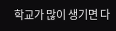학교가 많이 생기면 다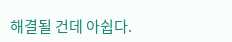해결될 건데 아쉽다.